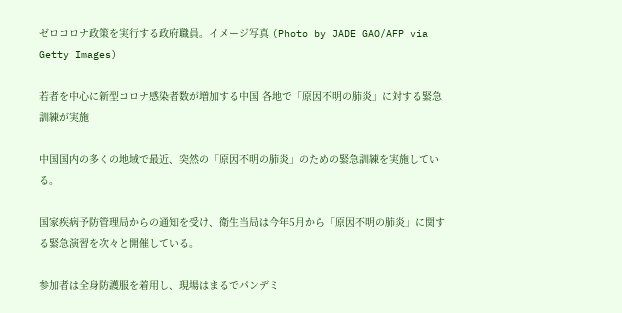ゼロコロナ政策を実行する政府職員。イメージ写真 (Photo by JADE GAO/AFP via Getty Images)

若者を中心に新型コロナ感染者数が増加する中国 各地で「原因不明の肺炎」に対する緊急訓練が実施

中国国内の多くの地域で最近、突然の「原因不明の肺炎」のための緊急訓練を実施している。

国家疾病予防管理局からの通知を受け、衛生当局は今年5月から「原因不明の肺炎」に関する緊急演習を次々と開催している。

参加者は全身防護服を着用し、現場はまるでパンデミ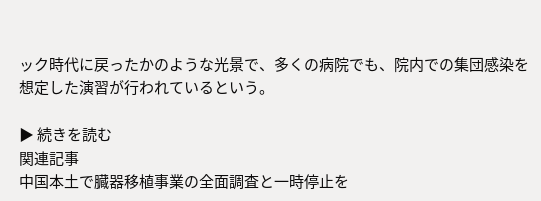ック時代に戻ったかのような光景で、多くの病院でも、院内での集団感染を想定した演習が行われているという。

▶ 続きを読む
関連記事
中国本土で臓器移植事業の全面調査と一時停止を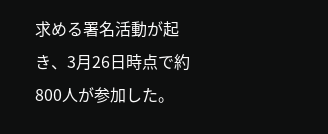求める署名活動が起き、3月26日時点で約800人が参加した。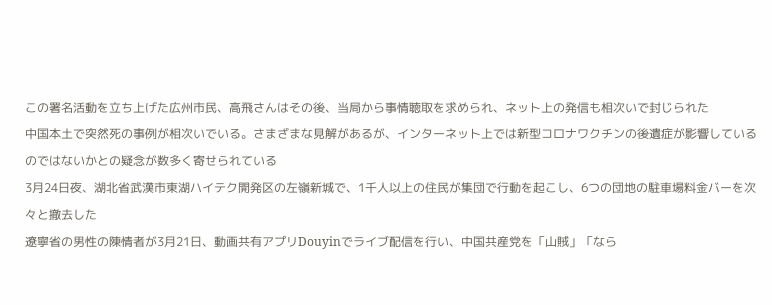この署名活動を立ち上げた広州市民、高飛さんはその後、当局から事情聴取を求められ、ネット上の発信も相次いで封じられた
中国本土で突然死の事例が相次いでいる。さまざまな見解があるが、インターネット上では新型コロナワクチンの後遺症が影響しているのではないかとの疑念が数多く寄せられている
3月24日夜、湖北省武漢市東湖ハイテク開発区の左嶺新城で、1千人以上の住民が集団で行動を起こし、6つの団地の駐車場料金バーを次々と撤去した
遼寧省の男性の陳情者が3月21日、動画共有アプリDouyinでライブ配信を行い、中国共産党を「山賊」「なら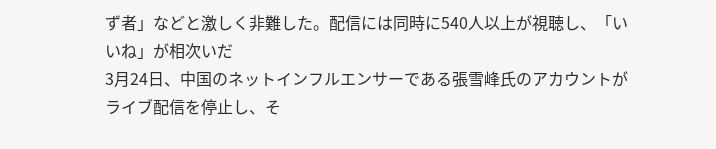ず者」などと激しく非難した。配信には同時に540人以上が視聴し、「いいね」が相次いだ
3月24日、中国のネットインフルエンサーである張雪峰氏のアカウントがライブ配信を停止し、そ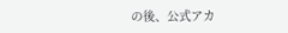の後、公式アカ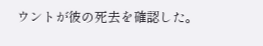ウントが彼の死去を確認した。